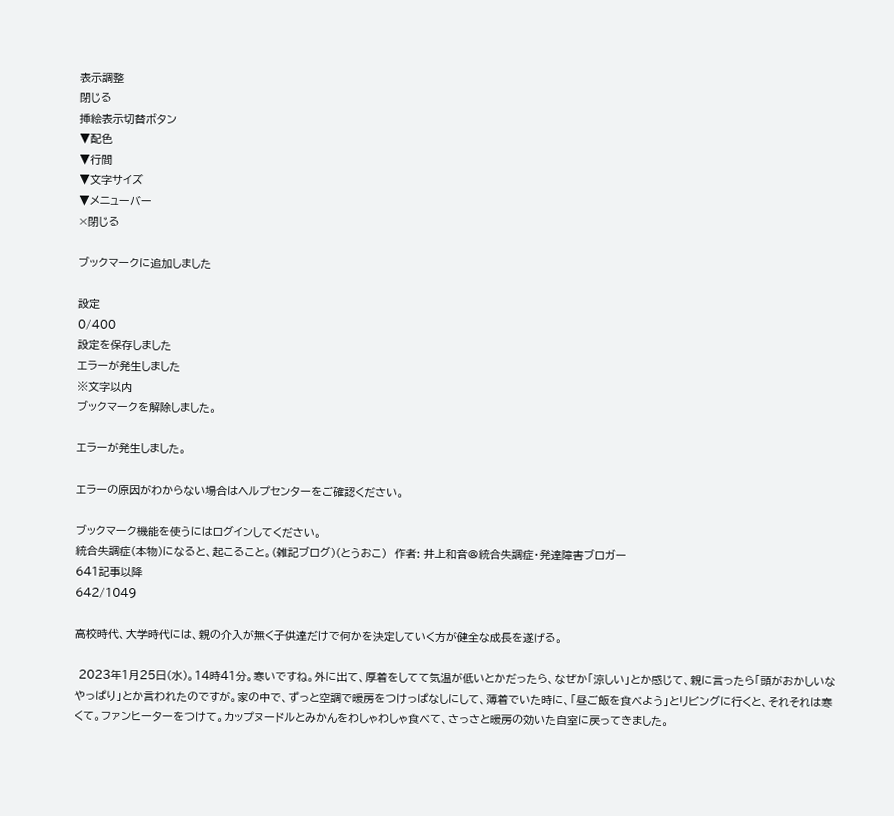表示調整
閉じる
挿絵表示切替ボタン
▼配色
▼行間
▼文字サイズ
▼メニューバー
×閉じる

ブックマークに追加しました

設定
0/400
設定を保存しました
エラーが発生しました
※文字以内
ブックマークを解除しました。

エラーが発生しました。

エラーの原因がわからない場合はヘルプセンターをご確認ください。

ブックマーク機能を使うにはログインしてください。
統合失調症(本物)になると、起こること。(雑記ブログ)(とうおこ)  作者: 井上和音@統合失調症・発達障害ブロガー
641記事以降
642/1049

高校時代、大学時代には、親の介入が無く子供達だけで何かを決定していく方が健全な成長を遂げる。

 2023年1月25日(水)。14時41分。寒いですね。外に出て、厚着をしてて気温が低いとかだったら、なぜか「涼しい」とか感じて、親に言ったら「頭がおかしいなやっぱり」とか言われたのですが。家の中で、ずっと空調で暖房をつけっぱなしにして、薄着でいた時に、「昼ご飯を食べよう」とリビングに行くと、それそれは寒くて。ファンヒーターをつけて。カップヌードルとみかんをわしゃわしゃ食べて、さっさと暖房の効いた自室に戻ってきました。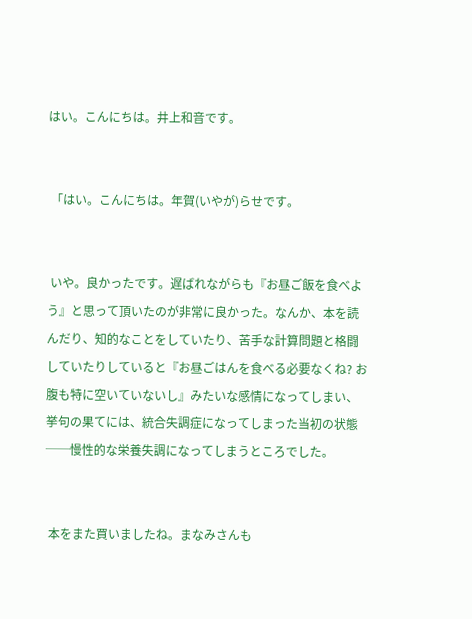はい。こんにちは。井上和音です。


 「はい。こんにちは。年賀(いやが)らせです。


 いや。良かったです。遅ばれながらも『お昼ご飯を食べよう』と思って頂いたのが非常に良かった。なんか、本を読んだり、知的なことをしていたり、苦手な計算問題と格闘していたりしていると『お昼ごはんを食べる必要なくね? お腹も特に空いていないし』みたいな感情になってしまい、挙句の果てには、統合失調症になってしまった当初の状態──慢性的な栄養失調になってしまうところでした。


 本をまた買いましたね。まなみさんも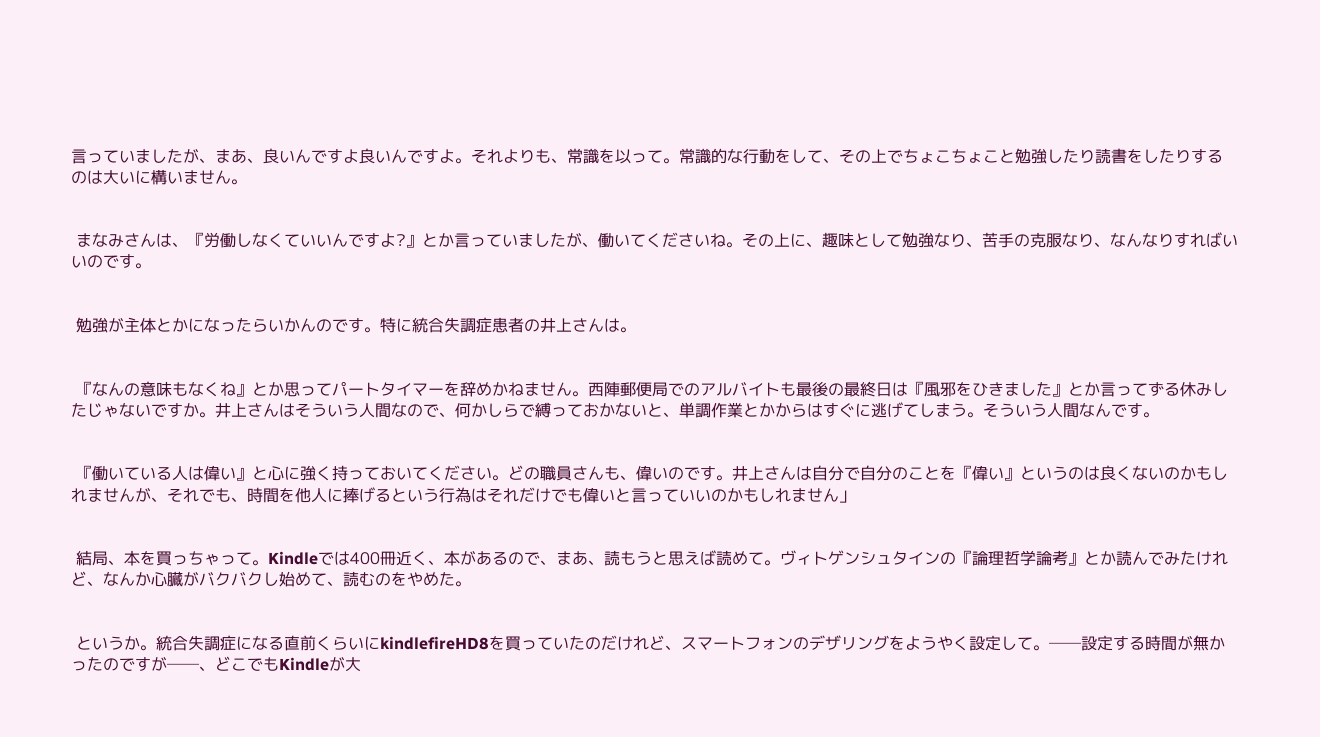言っていましたが、まあ、良いんですよ良いんですよ。それよりも、常識を以って。常識的な行動をして、その上でちょこちょこと勉強したり読書をしたりするのは大いに構いません。


 まなみさんは、『労働しなくていいんですよ?』とか言っていましたが、働いてくださいね。その上に、趣味として勉強なり、苦手の克服なり、なんなりすればいいのです。


 勉強が主体とかになったらいかんのです。特に統合失調症患者の井上さんは。


 『なんの意味もなくね』とか思ってパートタイマーを辞めかねません。西陣郵便局でのアルバイトも最後の最終日は『風邪をひきました』とか言ってずる休みしたじゃないですか。井上さんはそういう人間なので、何かしらで縛っておかないと、単調作業とかからはすぐに逃げてしまう。そういう人間なんです。


 『働いている人は偉い』と心に強く持っておいてください。どの職員さんも、偉いのです。井上さんは自分で自分のことを『偉い』というのは良くないのかもしれませんが、それでも、時間を他人に捧げるという行為はそれだけでも偉いと言っていいのかもしれません」


 結局、本を買っちゃって。Kindleでは400冊近く、本があるので、まあ、読もうと思えば読めて。ヴィトゲンシュタインの『論理哲学論考』とか読んでみたけれど、なんか心臓がバクバクし始めて、読むのをやめた。


 というか。統合失調症になる直前くらいにkindlefireHD8を買っていたのだけれど、スマートフォンのデザリングをようやく設定して。──設定する時間が無かったのですが──、どこでもKindleが大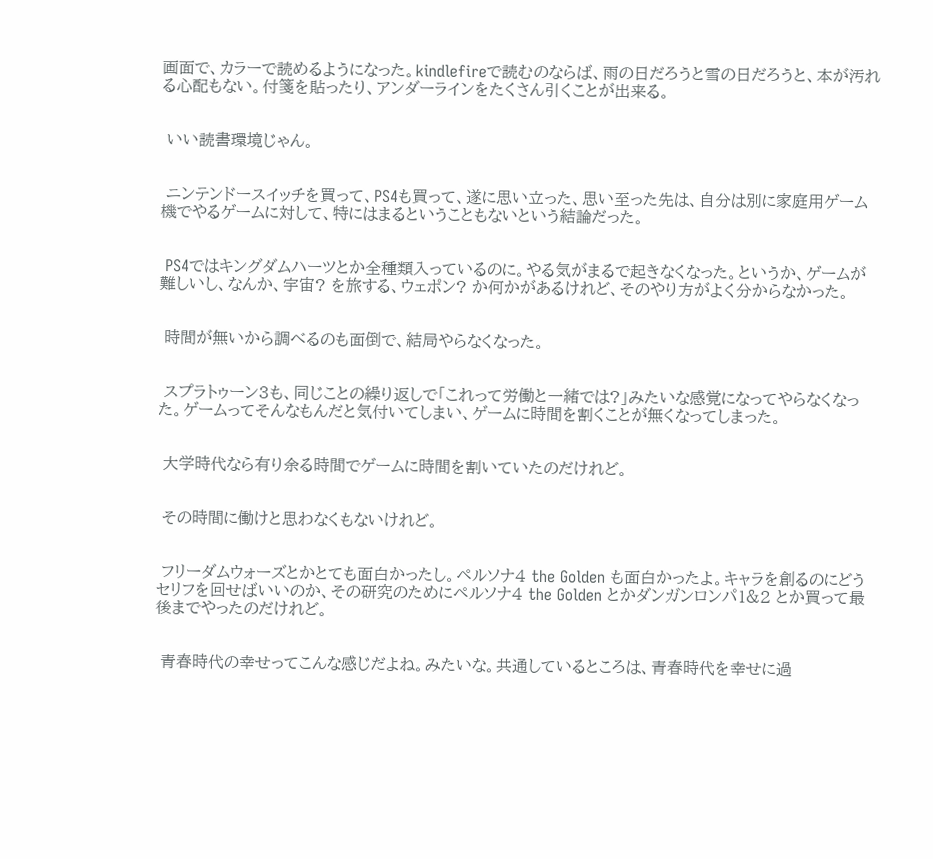画面で、カラーで読めるようになった。kindlefireで読むのならば、雨の日だろうと雪の日だろうと、本が汚れる心配もない。付箋を貼ったり、アンダーラインをたくさん引くことが出来る。


 いい読書環境じゃん。


 ニンテンドースイッチを買って、PS4も買って、遂に思い立った、思い至った先は、自分は別に家庭用ゲーム機でやるゲームに対して、特にはまるということもないという結論だった。


 PS4ではキングダムハーツとか全種類入っているのに。やる気がまるで起きなくなった。というか、ゲームが難しいし、なんか、宇宙? を旅する、ウェポン? か何かがあるけれど、そのやり方がよく分からなかった。


 時間が無いから調べるのも面倒で、結局やらなくなった。


 スプラトゥーン3も、同じことの繰り返しで「これって労働と一緒では?」みたいな感覚になってやらなくなった。ゲームってそんなもんだと気付いてしまい、ゲームに時間を割くことが無くなってしまった。


 大学時代なら有り余る時間でゲームに時間を割いていたのだけれど。


 その時間に働けと思わなくもないけれど。


 フリーダムウォーズとかとても面白かったし。ペルソナ4 the Golden も面白かったよ。キャラを創るのにどうセリフを回せばいいのか、その研究のためにペルソナ4 the Golden とかダンガンロンパ1&2 とか買って最後までやったのだけれど。


 青春時代の幸せってこんな感じだよね。みたいな。共通しているところは、青春時代を幸せに過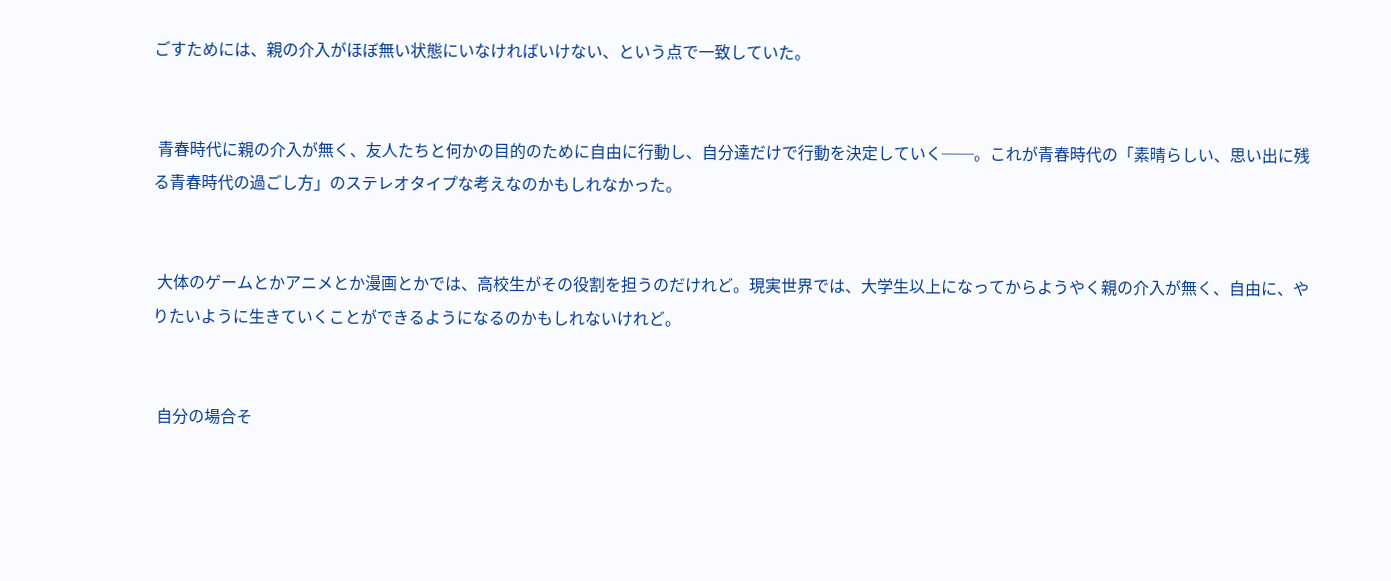ごすためには、親の介入がほぼ無い状態にいなければいけない、という点で一致していた。


 青春時代に親の介入が無く、友人たちと何かの目的のために自由に行動し、自分達だけで行動を決定していく──。これが青春時代の「素晴らしい、思い出に残る青春時代の過ごし方」のステレオタイプな考えなのかもしれなかった。


 大体のゲームとかアニメとか漫画とかでは、高校生がその役割を担うのだけれど。現実世界では、大学生以上になってからようやく親の介入が無く、自由に、やりたいように生きていくことができるようになるのかもしれないけれど。


 自分の場合そ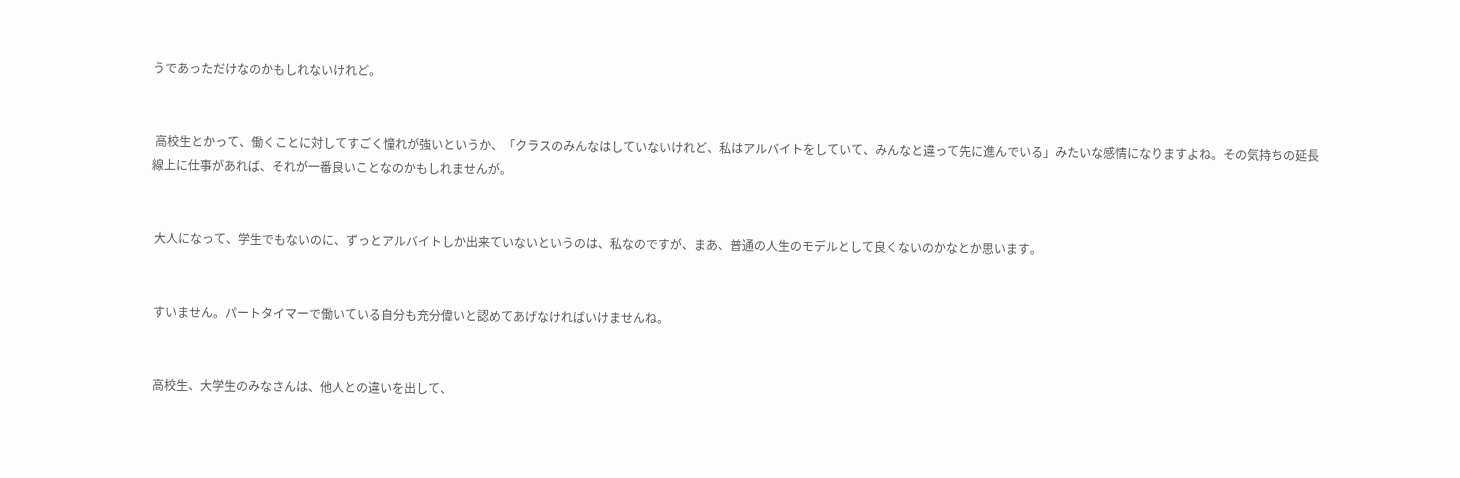うであっただけなのかもしれないけれど。


 高校生とかって、働くことに対してすごく憧れが強いというか、「クラスのみんなはしていないけれど、私はアルバイトをしていて、みんなと違って先に進んでいる」みたいな感情になりますよね。その気持ちの延長線上に仕事があれば、それが一番良いことなのかもしれませんが。


 大人になって、学生でもないのに、ずっとアルバイトしか出来ていないというのは、私なのですが、まあ、普通の人生のモデルとして良くないのかなとか思います。


 すいません。パートタイマーで働いている自分も充分偉いと認めてあげなければいけませんね。


 高校生、大学生のみなさんは、他人との違いを出して、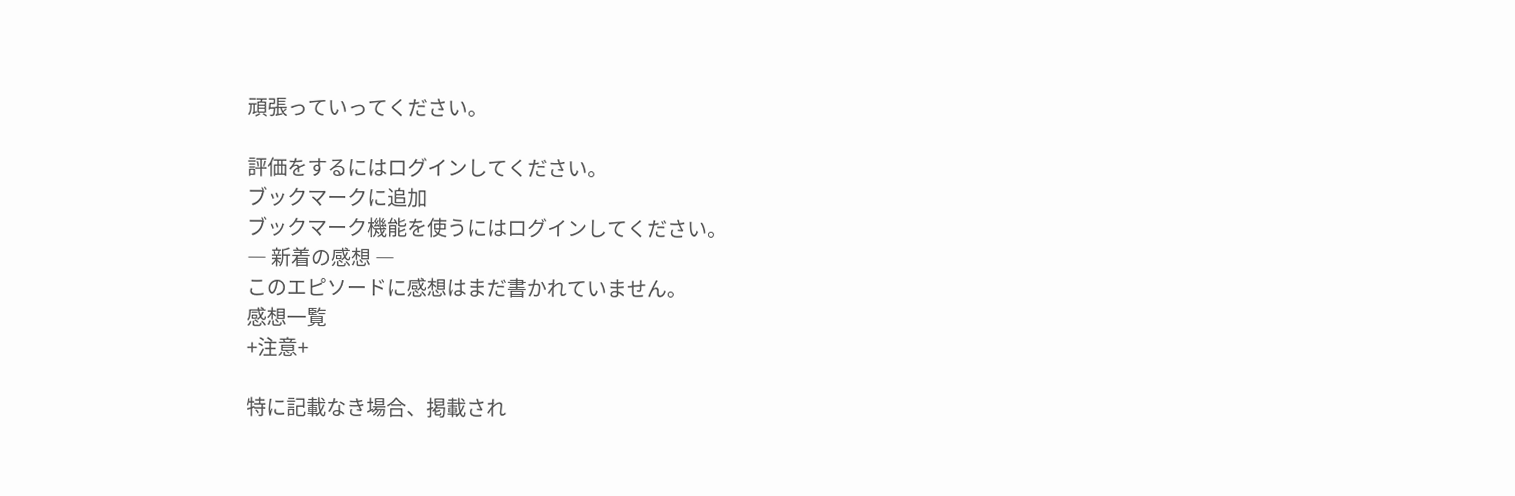頑張っていってください。

評価をするにはログインしてください。
ブックマークに追加
ブックマーク機能を使うにはログインしてください。
― 新着の感想 ―
このエピソードに感想はまだ書かれていません。
感想一覧
+注意+

特に記載なき場合、掲載され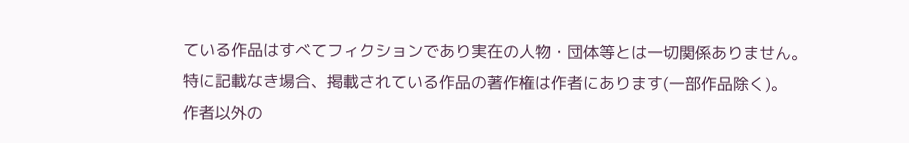ている作品はすべてフィクションであり実在の人物・団体等とは一切関係ありません。
特に記載なき場合、掲載されている作品の著作権は作者にあります(一部作品除く)。
作者以外の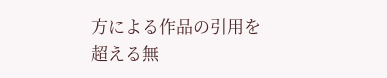方による作品の引用を超える無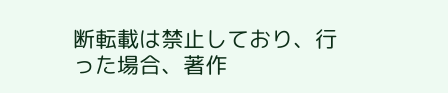断転載は禁止しており、行った場合、著作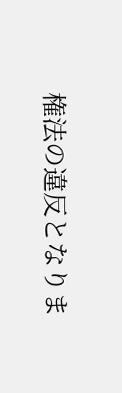権法の違反となりま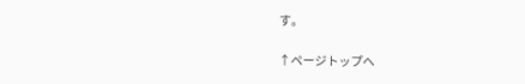す。

↑ページトップへ